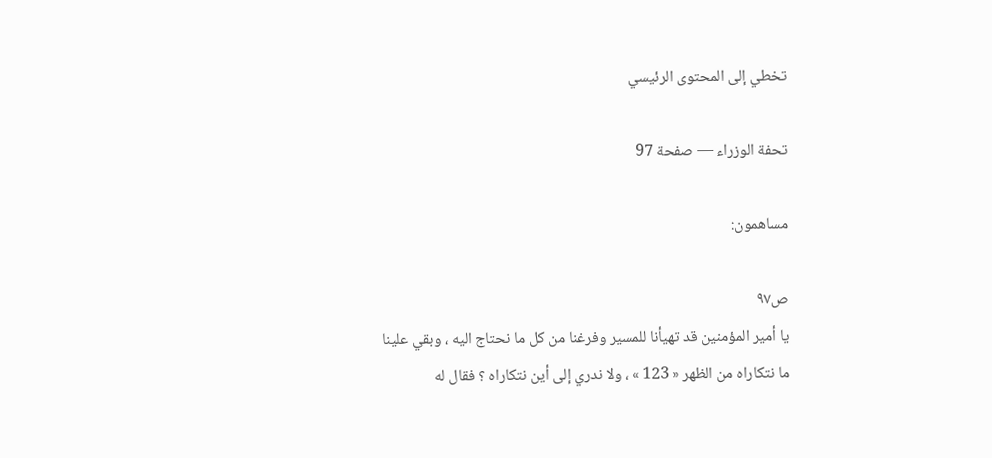تخطي إلى المحتوى الرئيسي

تحفة الوزراء — صفحة 97

مساهمون:

ص٩٧
يا أمير المؤمنين قد تهيأنا للمسير وفرغنا من كل ما نحتاج اليه ، وبقي علينا ما نتكاراه من الظهر « 123 » ، ولا ندري إلى أين نتكاراه ؟ فقال له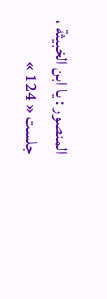المنصور : يا ابن الخبيثة ، جلست « 124 »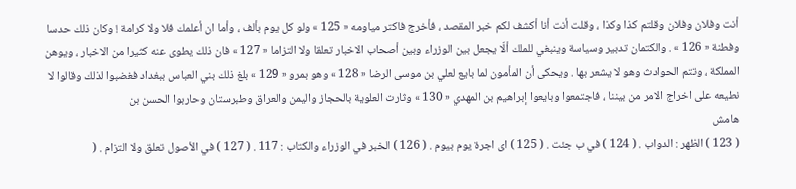أنت وفلان وفلان وقلتم كذا وكذا ، وقلت أنت أنا أكشف لكم خبر المقصد ، فأخرج فاكتر مياومه « 125 » ولو كل يوم بألف ، وأما ان أعلمك فلا ولا كرامة ! وكان ذلك حدسا وفطنة « 126 » . والكتمان تدبير وسياسة وينبغي للملك ألّا يجعل بين الوزراء وبين أصحاب الاخبار تعلقا ولا التزاما « 127 » فان ذلك يطوى عنه كثيرا من الاخبار ، ويوهن المملكة ، وتتم الحوادث وهو لا يشعر بها . ويحكى أن المأمون لما بايع لعلي بن موسى الرضا « 128 » وهو بمرو « 129 » بلغ ذلك بني العباس ببغداد فغضبوا لذلك وقالوا لا نطيعه على اخراج الامر من بيننا ، فاجتمعوا وبايعوا إبراهيم بن المهدي « 130 » وثارت العلوية بالحجاز واليمن والعراق وطبرستان وحاربوا الحسن بن
هامش
( 123 ) الظهر : الدواب . ( 124 ) في ب جئت . ( 125 ) اى اجرة يوم بيوم . ( 126 ) الخبر في الوزراء والكتاب : 117 . ( 127 ) في الأصول تعلق ولا التزام . (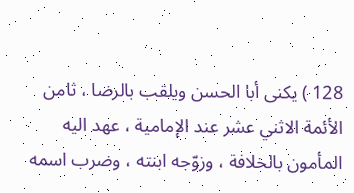128 ) يكنى أبا الحسن ويلقب بالرضا ، ثامن الأئمة الاثني عشر عند الإمامية ، عهد اليه المأمون بالخلافة ، وزوّجه ابنته ، وضرب اسمه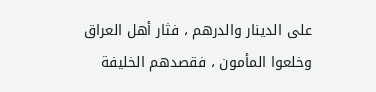على الدينار والدرهم ، فثار أهل العراق وخلعوا المأمون ، فقصدهم الخليفة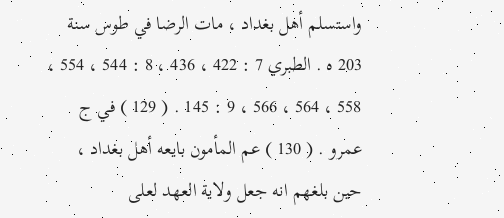واستسلم أهل بغداد ، مات الرضا في طوس سنة 203 ه . الطبري 7 : 422 ، 436 ، 8 : 544 ، 554 ، 558 ، 564 ، 566 ، 9 : 145 . ( 129 ) في ج عمرو . ( 130 ) عم المأمون بايعه أهل بغداد ، حين بلغهم انه جعل ولاية العهد لعلى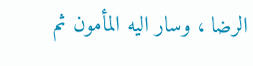الرضا ، وسار اليه المأمون ثم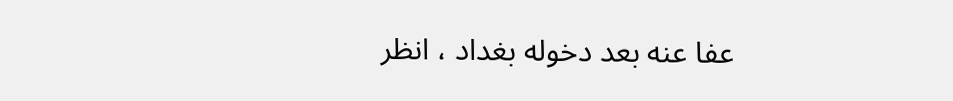عفا عنه بعد دخوله بغداد ، انظر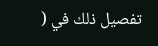تفصيل ذلك في (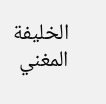الخليفة المغني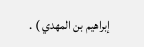إبراهيم بن المهدي ) .